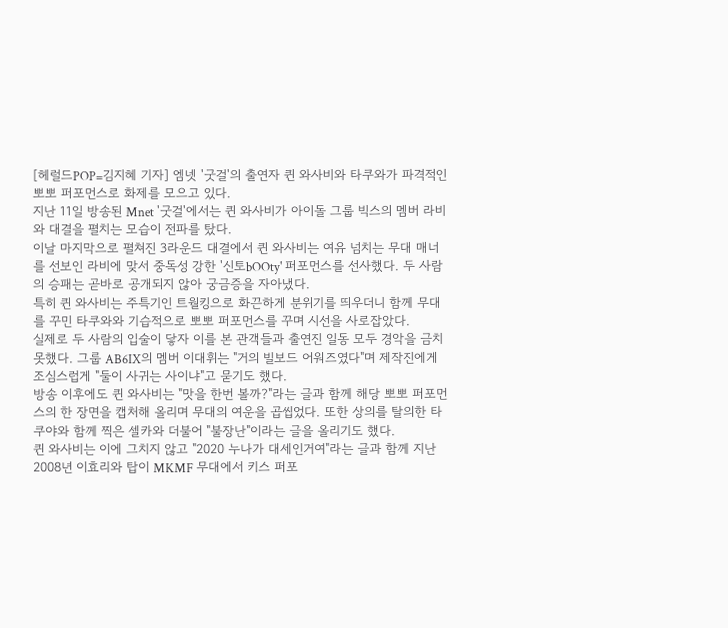[헤럴드POP=김지혜 기자] 엠넷 '굿걸'의 출연자 퀸 와사비와 타쿠와가 파격적인 뽀뽀 퍼포먼스로 화제를 모으고 있다.
지난 11일 방송된 Mnet '굿걸'에서는 퀸 와사비가 아이돌 그룹 빅스의 멤버 라비와 대결을 펼치는 모습이 전파를 탔다.
이날 마지막으로 펼쳐진 3라운드 대결에서 퀸 와사비는 여유 넘치는 무대 매너를 선보인 라비에 맞서 중독성 강한 '신토bOOty' 퍼포먼스를 선사했다. 두 사람의 승패는 곧바로 공개되지 않아 궁금증을 자아냈다.
특히 퀸 와사비는 주특기인 트월킹으로 화끈하게 분위기를 띄우더니 함께 무대를 꾸민 타쿠와와 기습적으로 뽀뽀 퍼포먼스를 꾸며 시선을 사로잡았다.
실제로 두 사람의 입술이 닿자 이를 본 관객들과 출연진 일동 모두 경악을 금치 못했다. 그룹 AB6IX의 멤버 이대휘는 "거의 빌보드 어워즈였다"며 제작진에게 조심스럽게 "둘이 사귀는 사이냐"고 묻기도 했다.
방송 이후에도 퀸 와사비는 "맛을 한번 볼까?"라는 글과 함께 해당 뽀뽀 퍼포먼스의 한 장면을 캡처해 올리며 무대의 여운을 곱씹었다. 또한 상의를 탈의한 타쿠야와 함께 찍은 셀카와 더불어 "불장난"이라는 글을 올리기도 했다.
퀸 와사비는 이에 그치지 않고 "2020 누나가 대세인거여"라는 글과 함께 지난 2008년 이효리와 탑이 MKMF 무대에서 키스 퍼포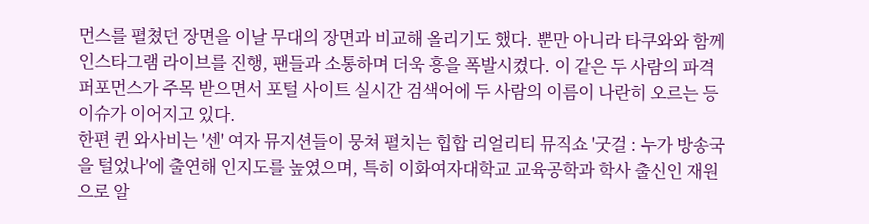먼스를 펼쳤던 장면을 이날 무대의 장면과 비교해 올리기도 했다. 뿐만 아니라 타쿠와와 함께 인스타그램 라이브를 진행, 팬들과 소통하며 더욱 흥을 폭발시켰다. 이 같은 두 사람의 파격 퍼포먼스가 주목 받으면서 포털 사이트 실시간 검색어에 두 사람의 이름이 나란히 오르는 등 이슈가 이어지고 있다.
한편 퀸 와사비는 '센' 여자 뮤지션들이 뭉쳐 펼치는 힙합 리얼리티 뮤직쇼 '굿걸 : 누가 방송국을 털었나'에 출연해 인지도를 높였으며, 특히 이화여자대학교 교육공학과 학사 출신인 재원으로 알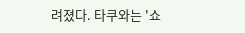려졌다. 타쿠와는 '쇼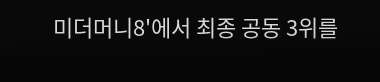미더머니8'에서 최종 공동 3위를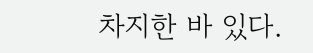차지한 바 있다.